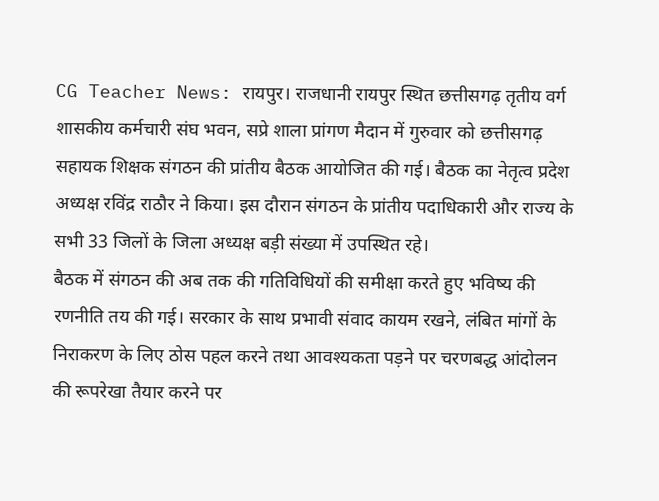CG Teacher News: रायपुर। राजधानी रायपुर स्थित छत्तीसगढ़ तृतीय वर्ग शासकीय कर्मचारी संघ भवन, सप्रे शाला प्रांगण मैदान में गुरुवार को छत्तीसगढ़ सहायक शिक्षक संगठन की प्रांतीय बैठक आयोजित की गई। बैठक का नेतृत्व प्रदेश अध्यक्ष रविंद्र राठौर ने किया। इस दौरान संगठन के प्रांतीय पदाधिकारी और राज्य के सभी 33 जिलों के जिला अध्यक्ष बड़ी संख्या में उपस्थित रहे।
बैठक में संगठन की अब तक की गतिविधियों की समीक्षा करते हुए भविष्य की रणनीति तय की गई। सरकार के साथ प्रभावी संवाद कायम रखने, लंबित मांगों के निराकरण के लिए ठोस पहल करने तथा आवश्यकता पड़ने पर चरणबद्ध आंदोलन की रूपरेखा तैयार करने पर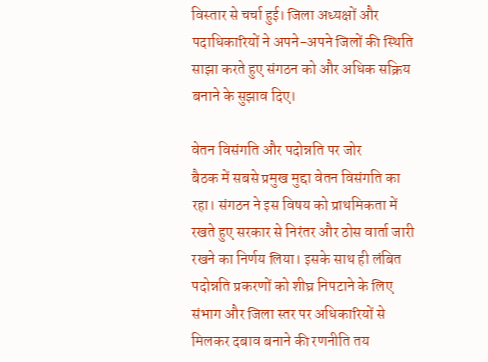विस्तार से चर्चा हुई। जिला अध्यक्षों और पदाधिकारियों ने अपने-अपने जिलों की स्थिति साझा करते हुए संगठन को और अधिक सक्रिय बनाने के सुझाव दिए।

वेतन विसंगति और पदोन्नति पर जोर
बैठक में सबसे प्रमुख मुद्दा वेतन विसंगति का रहा। संगठन ने इस विषय को प्राथमिकता में रखते हुए सरकार से निरंतर और ठोस वार्ता जारी रखने का निर्णय लिया। इसके साथ ही लंबित पदोन्नति प्रकरणों को शीघ्र निपटाने के लिए संभाग और जिला स्तर पर अधिकारियों से मिलकर दबाव बनाने की रणनीति तय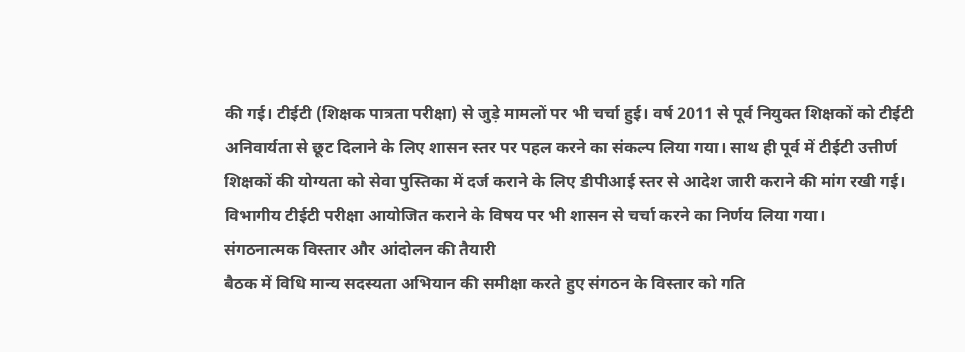की गई। टीईटी (शिक्षक पात्रता परीक्षा) से जुड़े मामलों पर भी चर्चा हुई। वर्ष 2011 से पूर्व नियुक्त शिक्षकों को टीईटी अनिवार्यता से छूट दिलाने के लिए शासन स्तर पर पहल करने का संकल्प लिया गया। साथ ही पूर्व में टीईटी उत्तीर्ण शिक्षकों की योग्यता को सेवा पुस्तिका में दर्ज कराने के लिए डीपीआई स्तर से आदेश जारी कराने की मांग रखी गई। विभागीय टीईटी परीक्षा आयोजित कराने के विषय पर भी शासन से चर्चा करने का निर्णय लिया गया।
संगठनात्मक विस्तार और आंदोलन की तैयारी
बैठक में विधि मान्य सदस्यता अभियान की समीक्षा करते हुए संगठन के विस्तार को गति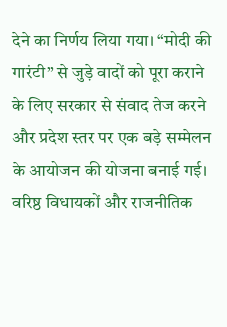देने का निर्णय लिया गया। “मोदी की गारंटी” से जुड़े वादों को पूरा कराने के लिए सरकार से संवाद तेज करने और प्रदेश स्तर पर एक बड़े सम्मेलन के आयोजन की योजना बनाई गई। वरिष्ठ विधायकों और राजनीतिक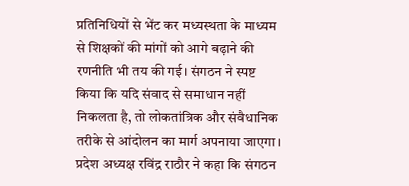प्रतिनिधियों से भेंट कर मध्यस्थता के माध्यम से शिक्षकों की मांगों को आगे बढ़ाने की रणनीति भी तय की गई। संगठन ने स्पष्ट किया कि यदि संवाद से समाधान नहीं निकलता है, तो लोकतांत्रिक और संवैधानिक तरीके से आंदोलन का मार्ग अपनाया जाएगा। प्रदेश अध्यक्ष रविंद्र राठौर ने कहा कि संगठन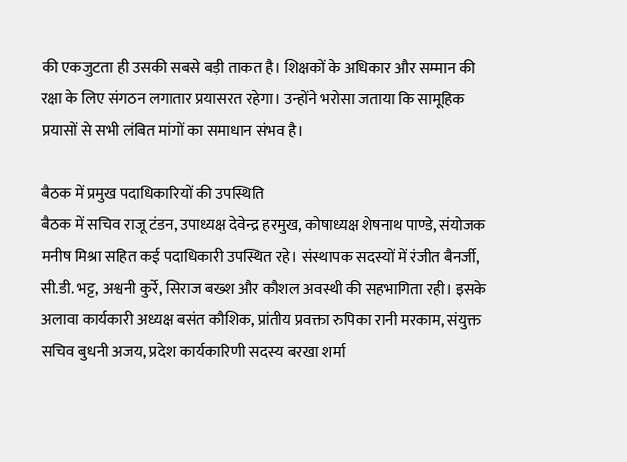की एकजुटता ही उसकी सबसे बड़ी ताकत है। शिक्षकों के अधिकार और सम्मान की रक्षा के लिए संगठन लगातार प्रयासरत रहेगा। उन्होंने भरोसा जताया कि सामूहिक प्रयासों से सभी लंबित मांगों का समाधान संभव है।

बैठक में प्रमुख पदाधिकारियों की उपस्थिति
बैठक में सचिव राजू टंडन, उपाध्यक्ष देवेन्द्र हरमुख, कोषाध्यक्ष शेषनाथ पाण्डे, संयोजक मनीष मिश्रा सहित कई पदाधिकारी उपस्थित रहे। संस्थापक सदस्यों में रंजीत बैनर्जी, सी.डी. भट्ट, अश्वनी कुर्रे, सिराज बख्श और कौशल अवस्थी की सहभागिता रही। इसके अलावा कार्यकारी अध्यक्ष बसंत कौशिक, प्रांतीय प्रवक्ता रुपिका रानी मरकाम, संयुक्त सचिव बुधनी अजय, प्रदेश कार्यकारिणी सदस्य बरखा शर्मा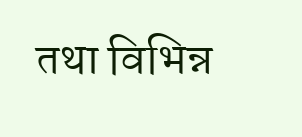तथा विभिन्न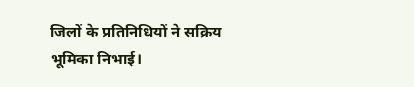जिलों के प्रतिनिधियों ने सक्रिय भूमिका निभाई।